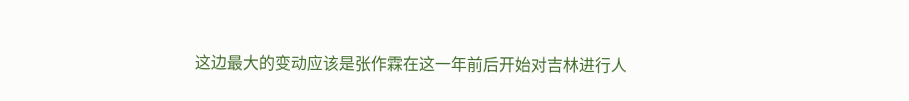这边最大的变动应该是张作霖在这一年前后开始对吉林进行人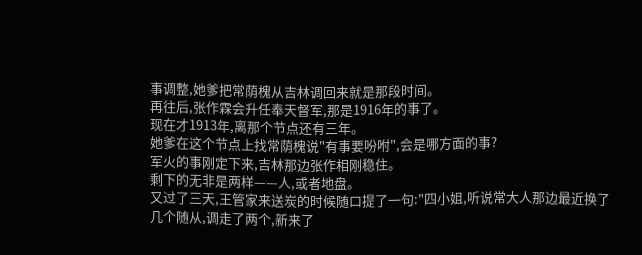事调整,她爹把常荫槐从吉林调回来就是那段时间。
再往后,张作霖会升任奉天督军,那是1916年的事了。
现在才1913年,离那个节点还有三年。
她爹在这个节点上找常荫槐说"有事要吩咐",会是哪方面的事?
军火的事刚定下来,吉林那边张作相刚稳住。
剩下的无非是两样——人,或者地盘。
又过了三天,王管家来送炭的时候随口提了一句:"四小姐,听说常大人那边最近换了几个随从,调走了两个,新来了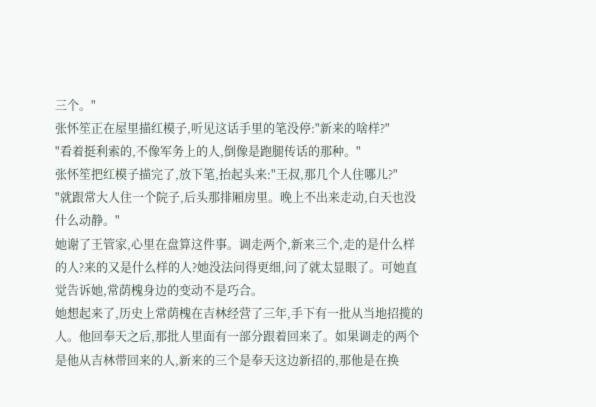三个。"
张怀笙正在屋里描红模子,听见这话手里的笔没停:"新来的啥样?"
"看着挺利索的,不像军务上的人,倒像是跑腿传话的那种。"
张怀笙把红模子描完了,放下笔,抬起头来:"王叔,那几个人住哪儿?"
"就跟常大人住一个院子,后头那排厢房里。晚上不出来走动,白天也没什么动静。"
她谢了王管家,心里在盘算这件事。调走两个,新来三个,走的是什么样的人?来的又是什么样的人?她没法问得更细,问了就太显眼了。可她直觉告诉她,常荫槐身边的变动不是巧合。
她想起来了,历史上常荫槐在吉林经营了三年,手下有一批从当地招揽的人。他回奉天之后,那批人里面有一部分跟着回来了。如果调走的两个是他从吉林带回来的人,新来的三个是奉天这边新招的,那他是在换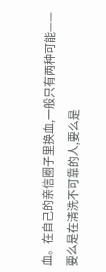血。在自己的亲信圈子里换血,一般只有两种可能——要么是在清洗不可靠的人,要么是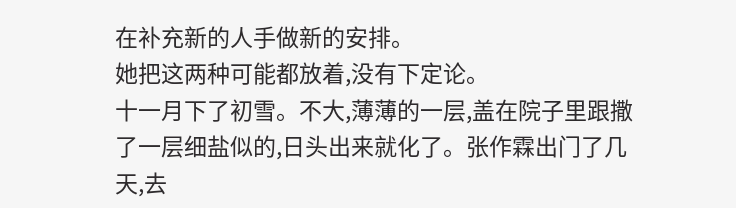在补充新的人手做新的安排。
她把这两种可能都放着,没有下定论。
十一月下了初雪。不大,薄薄的一层,盖在院子里跟撒了一层细盐似的,日头出来就化了。张作霖出门了几天,去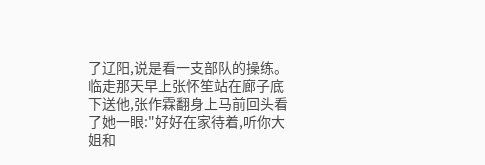了辽阳,说是看一支部队的操练。临走那天早上张怀笙站在廊子底下送他,张作霖翻身上马前回头看了她一眼:"好好在家待着,听你大姐和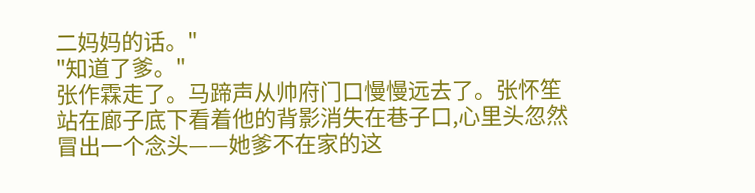二妈妈的话。"
"知道了爹。"
张作霖走了。马蹄声从帅府门口慢慢远去了。张怀笙站在廊子底下看着他的背影消失在巷子口,心里头忽然冒出一个念头——她爹不在家的这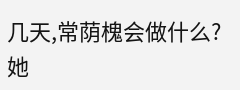几天,常荫槐会做什么?
她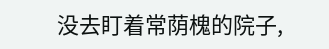没去盯着常荫槐的院子,